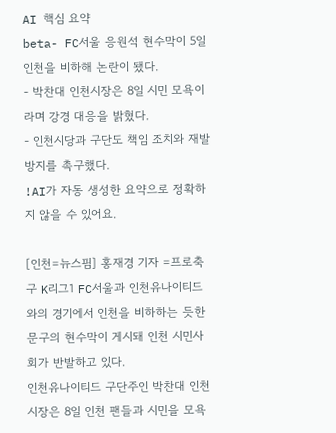AI 핵심 요약
beta- FC서울 응원석 현수막이 5일 인천을 비하해 논란이 됐다.
- 박찬대 인천시장은 8일 시민 모욕이라며 강경 대응을 밝혔다.
- 인천시당과 구단도 책임 조치와 재발 방지를 촉구했다.
!AI가 자동 생성한 요약으로 정확하지 않을 수 있어요.

[인천=뉴스핌] 홍재경 기자 =프로축구 K리그1 FC서울과 인천유나이티드와의 경기에서 인천을 비하하는 듯한 문구의 현수막이 게시돼 인천 시민사회가 반발하고 있다.
인천유나이티드 구단주인 박찬대 인천시장은 8일 인천 팬들과 시민을 모욕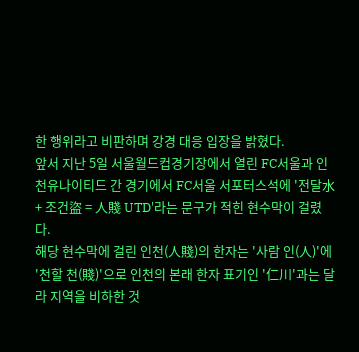한 행위라고 비판하며 강경 대응 입장을 밝혔다.
앞서 지난 5일 서울월드컵경기장에서 열린 FC서울과 인천유나이티드 간 경기에서 FC서울 서포터스석에 '전달水 + 조건盜 = 人賤 UTD'라는 문구가 적힌 현수막이 걸렸다.
해당 현수막에 걸린 인천(人賤)의 한자는 '사람 인(人)'에 '천할 천(賤)'으로 인천의 본래 한자 표기인 '仁川'과는 달라 지역을 비하한 것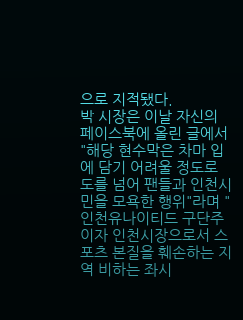으로 지적됐다.
박 시장은 이날 자신의 페이스북에 올린 글에서 "해당 현수막은 차마 입에 담기 어려울 정도로 도를 넘어 팬들과 인천시민을 모욕한 행위"라며 "인천유나이티드 구단주이자 인천시장으로서 스포츠 본질을 훼손하는 지역 비하는 좌시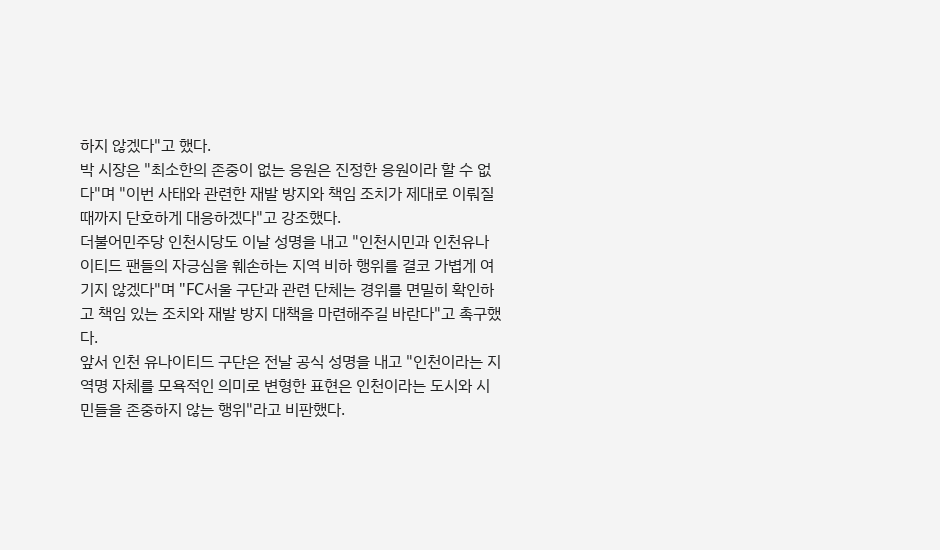하지 않겠다"고 했다.
박 시장은 "최소한의 존중이 없는 응원은 진정한 응원이라 할 수 없다"며 "이번 사태와 관련한 재발 방지와 책임 조치가 제대로 이뤄질 때까지 단호하게 대응하겠다"고 강조했다.
더불어민주당 인천시당도 이날 성명을 내고 "인천시민과 인천유나이티드 팬들의 자긍심을 훼손하는 지역 비하 행위를 결코 가볍게 여기지 않겠다"며 "FC서울 구단과 관련 단체는 경위를 면밀히 확인하고 책임 있는 조치와 재발 방지 대책을 마련해주길 바란다"고 촉구했다.
앞서 인천 유나이티드 구단은 전날 공식 성명을 내고 "인천이라는 지역명 자체를 모욕적인 의미로 변형한 표현은 인천이라는 도시와 시민들을 존중하지 않는 행위"라고 비판했다.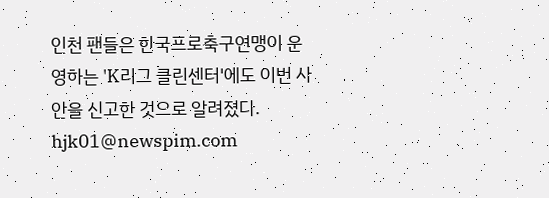인천 팬들은 한국프로축구연맹이 운영하는 'K리그 클린센터'에도 이번 사안을 신고한 것으로 알려졌다.
hjk01@newspim.com